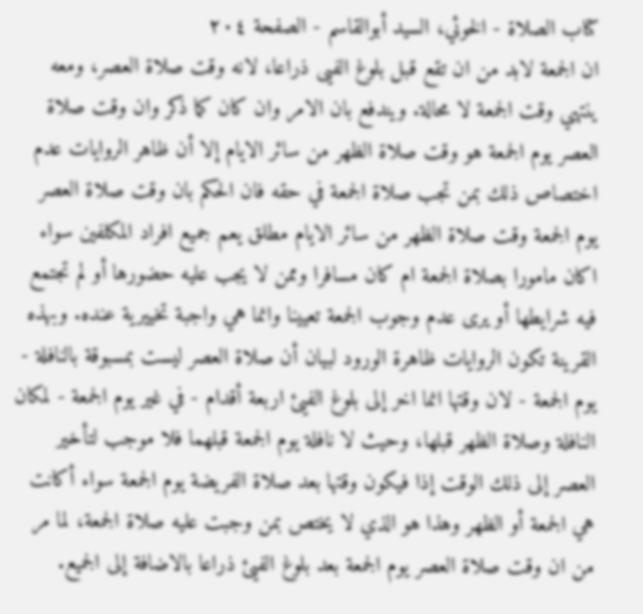كتاب الصلاة - الخوئي، السيد أبوالقاسم - الصفحة ٢٠٤
ان الجمعة لابد من ان تقع قبل بلوغ الفيى ذراعا، لانه وقت صلاة العصر، ومعه ينتهي وقت الجمعة لا محالة. ويندفع بان الامر وان كان كما ذكر وان وقت صلاة العصر يوم الجمعة هو وقت صلاة الظهر من سائر الايام إلا أن ظاهر الروايات عدم اختصاص ذلك بمن تجب صلاة الجمعة في حقه فان الحكم بان وقت صلاة العصر يوم الجمعة وقت صلاة الظهر من سائر الايام مطلق يعم جميع افراد المكلفين سواء اكان مامورا بصلاة الجمعة ام كان مسافرا وممن لا يجب عليه حضورها أو لم تجتمع فيه شرايطها أو يرى عدم وجوب الجمعة تعيينا وانما هي واجبة تخييرية عنده. وبهذه القرينة تكون الروايات ظاهرة الورود لبيان أن صلاة العصر ليست بمسبوقة بالنافلة - يوم الجمعة - لان وقتها انما اخر إلى بلوغ الفيئ اربعة أقدام - في غير يوم الجمعة - لمكان النافلة وصلاة الظهر قبلها، وحيث لا نافلة يوم الجمعة قبلهما فلا موجب لتأخير العصر إلى ذلك الوقت إذا فيكون وقتها بعد صلاة الفريضة يوم الجمعة سواء أكانت هي الجمعة أو الظهر وهذا هو الذي لا يختص بمن وجبت عليه صلاة الجمعة، لما مر من ان وقت صلاة العصر يوم الجمعة بعد بلوغ الفيئ ذراعا بالاضافة إلى الجميع.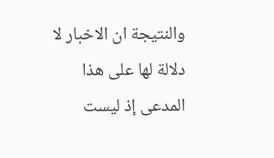والنتيجة ان الاخبار لا دلالة لها على هذا المدعى إذ ليست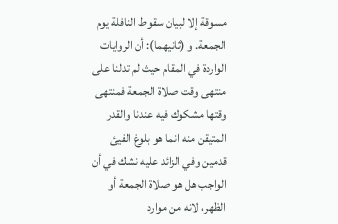مسوقة إلا لبيان سقوط النافلة يوم الجمعة. و (ثانيهما): أن الروايات الواردة في المقام حيث لم تدلنا على منتهى وقت صلاة الجمعة فمنتهى وقتها مشكوك فيه عندنا والقدر المتيقن منه انما هو بلوغ الفيئ قدمين وفي الزائد عليه نشك في أن الواجب هل هو صلاة الجمعة أو الظهر، لانه من موارد